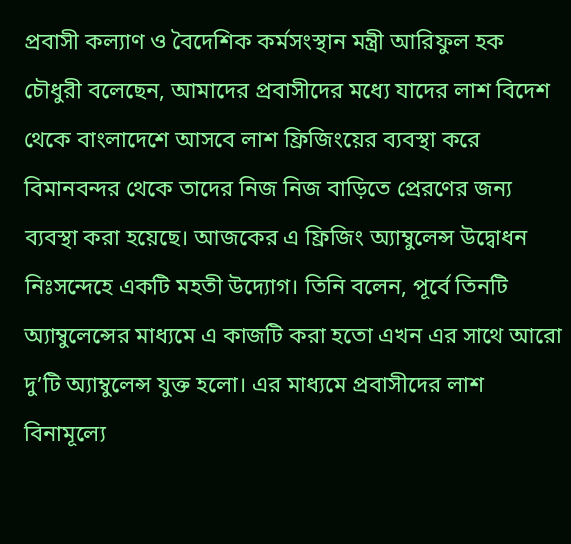প্রবাসী কল্যাণ ও বৈদেশিক কর্মসংস্থান মন্ত্রী আরিফুল হক চৌধুরী বলেছেন, আমাদের প্রবাসীদের মধ্যে যাদের লাশ বিদেশ থেকে বাংলাদেশে আসবে লাশ ফ্রিজিংয়ের ব্যবস্থা করে বিমানবন্দর থেকে তাদের নিজ নিজ বাড়িতে প্রেরণের জন্য ব্যবস্থা করা হয়েছে। আজকের এ ফ্রিজিং অ্যাম্বুলেন্স উদ্বোধন নিঃসন্দেহে একটি মহতী উদ্যোগ। তিনি বলেন, পূর্বে তিনটি অ্যাম্বুলেন্সের মাধ্যমে এ কাজটি করা হতো এখন এর সাথে আরো দু’টি অ্যাম্বুলেন্স যুক্ত হলো। এর মাধ্যমে প্রবাসীদের লাশ বিনামূল্যে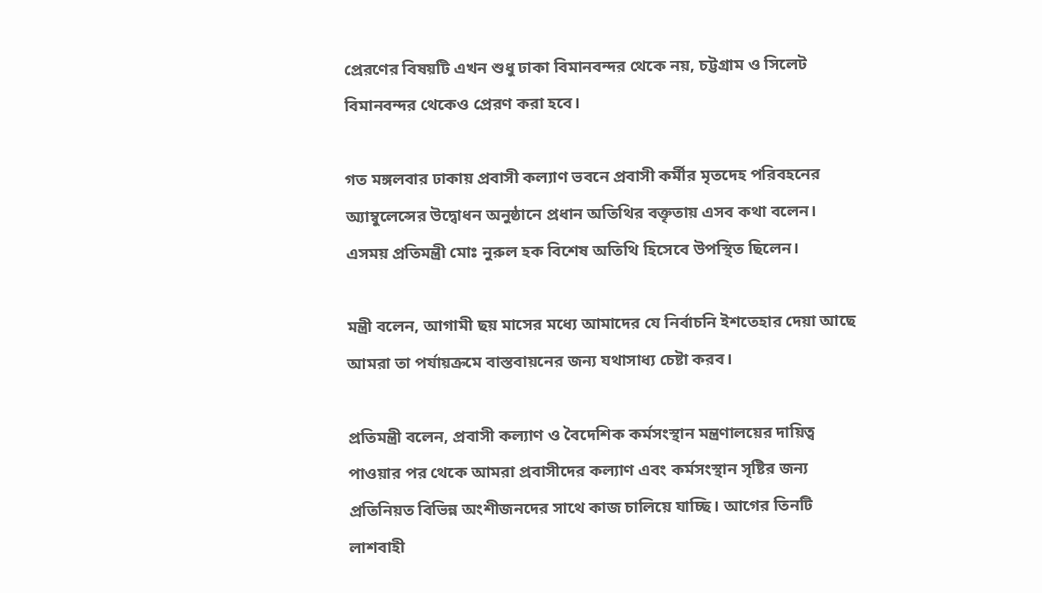প্রেরণের বিষয়টি এখন শুধু ঢাকা বিমানবন্দর থেকে নয়, চট্টগ্রাম ও সিলেট বিমানবন্দর থেকেও প্রেরণ করা হবে।

গত মঙ্গলবার ঢাকায় প্রবাসী কল্যাণ ভবনে প্রবাসী কর্মীর মৃতদেহ পরিবহনের অ্যাম্বুলেন্সের উদ্বোধন অনুষ্ঠানে প্রধান অতিথির বক্তৃতায় এসব কথা বলেন। এসময় প্রতিমন্ত্রী মোঃ নুরুল হক বিশেষ অতিথি হিসেবে উপস্থিত ছিলেন।

মন্ত্রী বলেন, আগামী ছয় মাসের মধ্যে আমাদের যে নির্বাচনি ইশতেহার দেয়া আছে আমরা তা পর্যায়ক্রমে বাস্তবায়নের জন্য যথাসাধ্য চেষ্টা করব।

প্রতিমন্ত্রী বলেন, প্রবাসী কল্যাণ ও বৈদেশিক কর্মসংস্থান মন্ত্রণালয়ের দায়িত্ব পাওয়ার পর থেকে আমরা প্রবাসীদের কল্যাণ এবং কর্মসংস্থান সৃষ্টির জন্য প্রতিনিয়ত বিভিন্ন অংশীজনদের সাথে কাজ চালিয়ে যাচ্ছি। আগের তিনটি লাশবাহী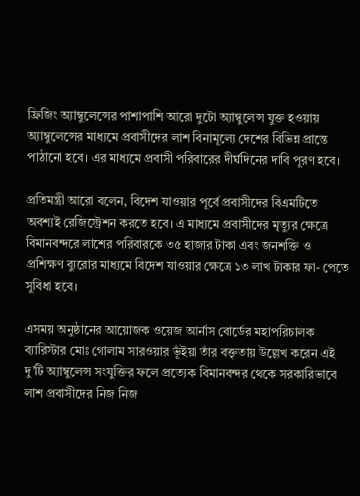ফ্রিজিং অ্যাম্বুলেন্সের পাশাপাশি আরো দুটো অ্যাম্বুলেন্স যুক্ত হওয়ায় অ্যাম্বুলেন্সের মাধ্যমে প্রবাসীদের লাশ বিনামূল্যে দেশের বিভিন্ন প্রান্তে পাঠানো হবে। এর মাধ্যমে প্রবাসী পরিবারের দীর্ঘদিনের দাবি পূরণ হবে।

প্রতিমন্ত্রী আরো বলেন, বিদেশ যাওয়ার পূর্বে প্রবাসীদের বিএমটিতে অবশ্যই রেজিস্ট্রেশন করতে হবে। এ মাধ্যমে প্রবাসীদের মৃত্যুর ক্ষেত্রে বিমানবন্দরে লাশের পরিবারকে ৩৫ হাজার টাকা এবং জনশক্তি ও প্রশিক্ষণ ব্যুরোর মাধ্যমে বিদেশ যাওয়ার ক্ষেত্রে ১৩ লাখ টাকার ফা- পেতে সুবিধা হবে।

এসময় অনুষ্ঠানের আয়োজক ওয়েজ আর্নাস বোর্ডের মহাপরিচালক ব্যারিস্টার মোঃ গোলাম সারওয়ার ভূঁইয়া তাঁর বক্তৃতায় উল্লেখ করেন এই দু’টি অ্যাম্বুলেন্স সংযুক্তির ফলে প্রত্যেক বিমানবন্দর থেকে সরকারিভাবে লাশ প্রবাসীদের নিজ নিজ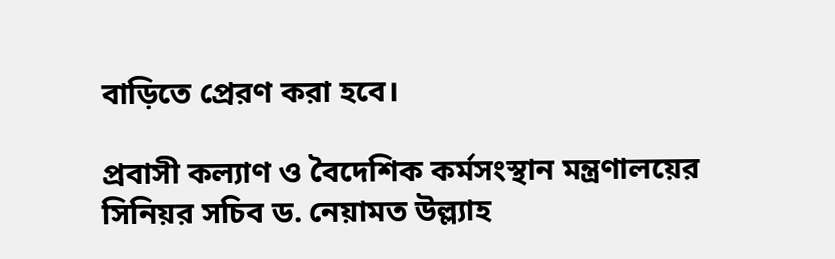বাড়িতে প্রেরণ করা হবে।

প্রবাসী কল্যাণ ও বৈদেশিক কর্মসংস্থান মন্ত্রণালয়ের সিনিয়র সচিব ড. নেয়ামত উল্ল্যাহ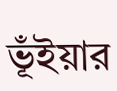ভূঁইয়ার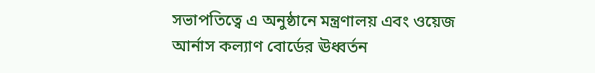সভাপতিত্বে এ অনুষ্ঠানে মন্ত্রণালয় এবং ওয়েজ আর্নাস কল্যাণ বোর্ডের ঊধ্বর্তন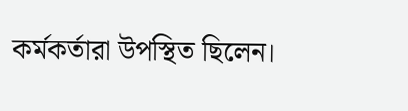কর্মকর্তারা উপস্থিত ছিলেন।